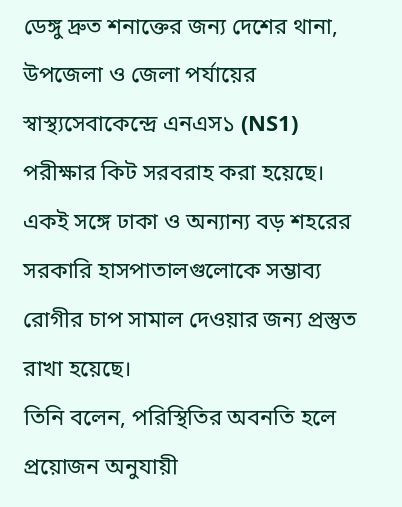ডেঙ্গু দ্রুত শনাক্তের জন্য দেশের থানা, উপজেলা ও জেলা পর্যায়ের স্বাস্থ্যসেবাকেন্দ্রে এনএস১ (NS1) পরীক্ষার কিট সরবরাহ করা হয়েছে। একই সঙ্গে ঢাকা ও অন্যান্য বড় শহরের সরকারি হাসপাতালগুলোকে সম্ভাব্য রোগীর চাপ সামাল দেওয়ার জন্য প্রস্তুত রাখা হয়েছে।
তিনি বলেন, পরিস্থিতির অবনতি হলে প্রয়োজন অনুযায়ী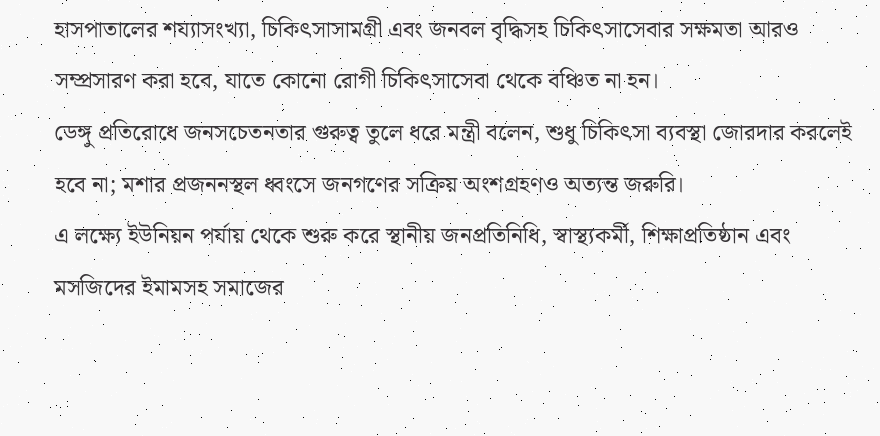হাসপাতালের শয্যাসংখ্যা, চিকিৎসাসামগ্রী এবং জনবল বৃদ্ধিসহ চিকিৎসাসেবার সক্ষমতা আরও সম্প্রসারণ করা হবে, যাতে কোনো রোগী চিকিৎসাসেবা থেকে বঞ্চিত না হন।
ডেঙ্গু প্রতিরোধে জনসচেতনতার গুরুত্ব তুলে ধরে মন্ত্রী বলেন, শুধু চিকিৎসা ব্যবস্থা জোরদার করলেই হবে না; মশার প্রজননস্থল ধ্বংসে জনগণের সক্রিয় অংশগ্রহণও অত্যন্ত জরুরি।
এ লক্ষ্যে ইউনিয়ন পর্যায় থেকে শুরু করে স্থানীয় জনপ্রতিনিধি, স্বাস্থ্যকর্মী, শিক্ষাপ্রতিষ্ঠান এবং মসজিদের ইমামসহ সমাজের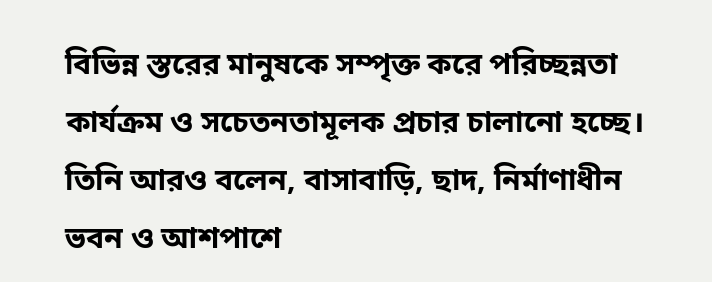বিভিন্ন স্তরের মানুষকে সম্পৃক্ত করে পরিচ্ছন্নতা কার্যক্রম ও সচেতনতামূলক প্রচার চালানো হচ্ছে।
তিনি আরও বলেন, বাসাবাড়ি, ছাদ, নির্মাণাধীন ভবন ও আশপাশে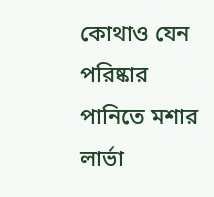কোথাও যেন পরিষ্কার পানিতে মশার লার্ভা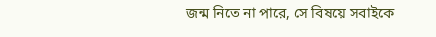জন্ম নিতে না পারে, সে বিষয়ে সবাইকে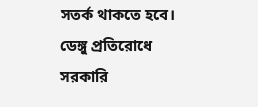সতর্ক থাকতে হবে। ডেঙ্গু প্রতিরোধে সরকারি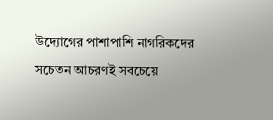উদ্যোগের পাশাপাশি নাগরিকদের সচেতন আচরণই সবচেয়ে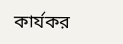কার্যকর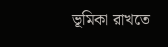ভূমিকা রাখতে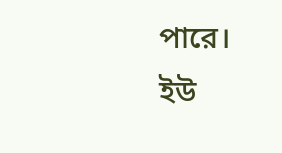পারে।
ইউ